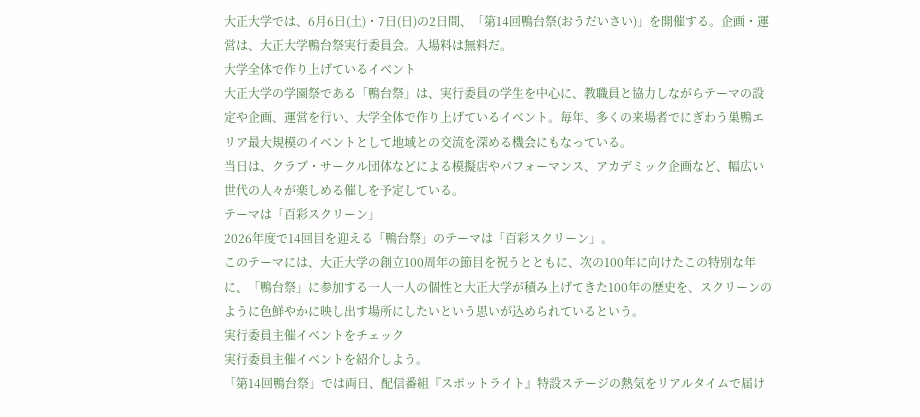大正大学では、6月6日(土)・7日(日)の2日間、「第14回鴨台祭(おうだいさい)」を開催する。企画・運営は、大正大学鴨台祭実行委員会。入場料は無料だ。
大学全体で作り上げているイベント
大正大学の学園祭である「鴨台祭」は、実行委員の学生を中心に、教職員と協力しながらテーマの設定や企画、運営を行い、大学全体で作り上げているイベント。毎年、多くの来場者でにぎわう巣鴨エリア最大規模のイベントとして地域との交流を深める機会にもなっている。
当日は、クラブ・サークル団体などによる模擬店やパフォーマンス、アカデミック企画など、幅広い世代の人々が楽しめる催しを予定している。
テーマは「百彩スクリーン」
2026年度で14回目を迎える「鴨台祭」のテーマは「百彩スクリーン」。
このテーマには、大正大学の創立100周年の節目を祝うとともに、次の100年に向けたこの特別な年に、「鴨台祭」に参加する一人一人の個性と大正大学が積み上げてきた100年の歴史を、スクリーンのように色鮮やかに映し出す場所にしたいという思いが込められているという。
実行委員主催イベントをチェック
実行委員主催イベントを紹介しよう。
「第14回鴨台祭」では両日、配信番組『スポットライト』特設ステージの熱気をリアルタイムで届け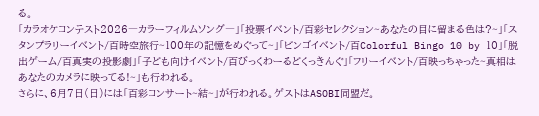る。
「カラオケコンテスト2026―カラーフィルムソング―」「投票イベント/百彩セレクション~あなたの目に留まる色は?~」「スタンプラリーイベント/百時空旅行~100年の記憶をめぐって~」「ビンゴイベント/百Colorful Bingo 10 by 10」「脱出ゲーム/百真実の投影劇」「子ども向けイベント/百びっくわーるどくっきんぐ」「フリーイベント/百映っちゃった~真相はあなたのカメラに映ってる!~」も行われる。
さらに、6月7日(日)には「百彩コンサート~結~」が行われる。ゲストはASOBI同盟だ。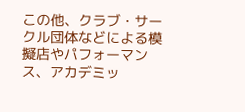この他、クラブ・サークル団体などによる模擬店やパフォーマンス、アカデミッ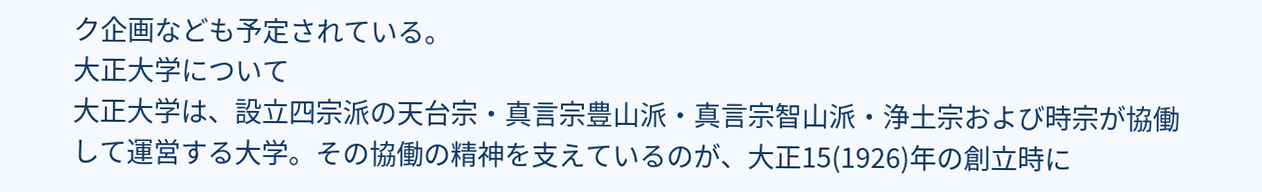ク企画なども予定されている。
大正大学について
大正大学は、設立四宗派の天台宗・真言宗豊山派・真言宗智山派・浄土宗および時宗が協働して運営する大学。その協働の精神を支えているのが、大正15(1926)年の創立時に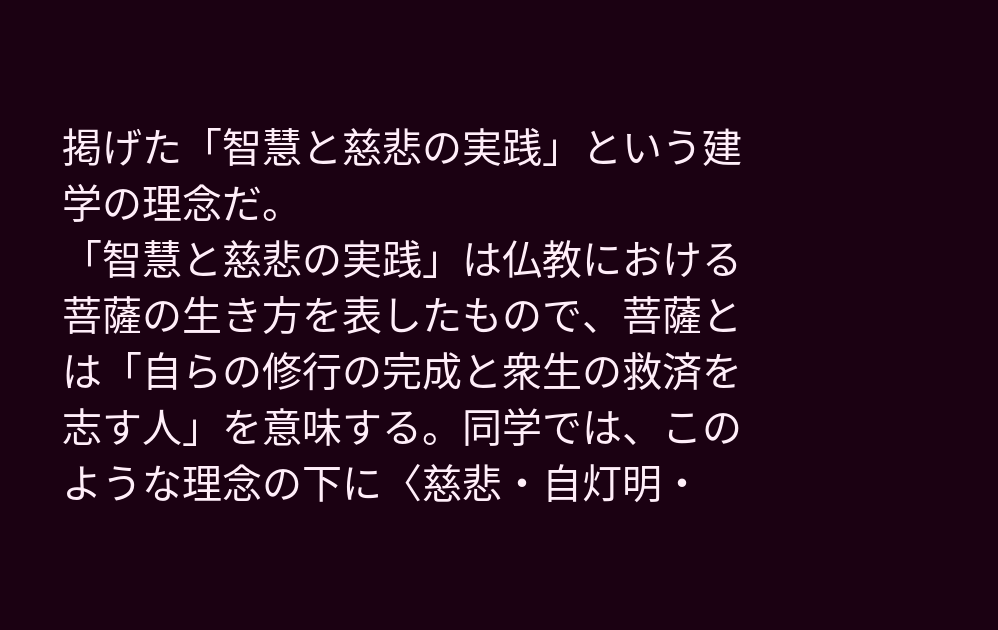掲げた「智慧と慈悲の実践」という建学の理念だ。
「智慧と慈悲の実践」は仏教における菩薩の生き方を表したもので、菩薩とは「自らの修行の完成と衆生の救済を志す人」を意味する。同学では、このような理念の下に〈慈悲・自灯明・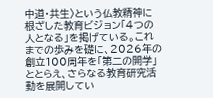中道・共生〉という仏教精神に根ざした教育ビジョン「4つの人となる」を掲げている。これまでの歩みを礎に、2026年の創立100周年を「第二の開学」ととらえ、さらなる教育研究活動を展開してい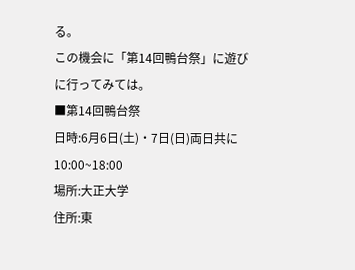る。
この機会に「第14回鴨台祭」に遊びに行ってみては。
■第14回鴨台祭
日時:6月6日(土)・7日(日)両日共に10:00~18:00
場所:大正大学
住所:東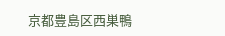京都豊島区西巣鴨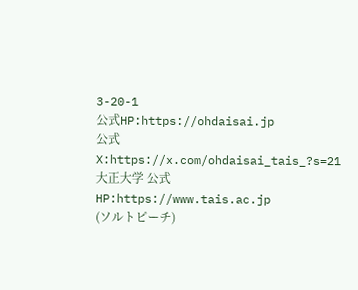3-20-1
公式HP:https://ohdaisai.jp
公式X:https://x.com/ohdaisai_tais_?s=21
大正大学 公式HP:https://www.tais.ac.jp
(ソルトピーチ)